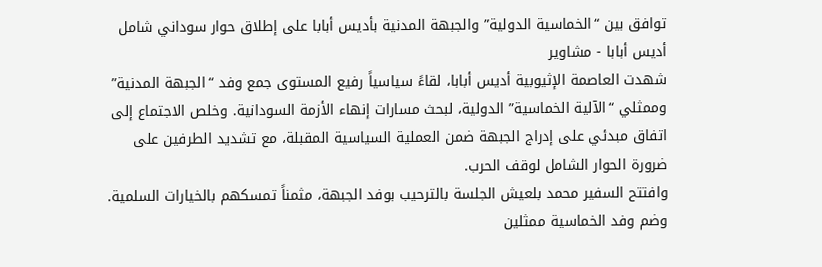توافق بين “الخماسية الدولية” والجبهة المدنية بأديس أبابا على إطلاق حوار سوداني شامل
أديس أبابا - مشاوير
شهدت العاصمة الإثيوبية أديس أبابا، لقاءً سياسياً رفيع المستوى جمع وفد “الجبهة المدنية” وممثلي “الآلية الخماسية” الدولية، لبحث مسارات إنهاء الأزمة السودانية. وخلص الاجتماع إلى اتفاق مبدئي على إدراج الجبهة ضمن العملية السياسية المقبلة، مع تشديد الطرفين على ضرورة الحوار الشامل لوقف الحرب.
وافتتح السفير محمد بلعيش الجلسة بالترحيب بوفد الجبهة، مثمناً تمسكهم بالخيارات السلمية. وضم وفد الخماسية ممثلين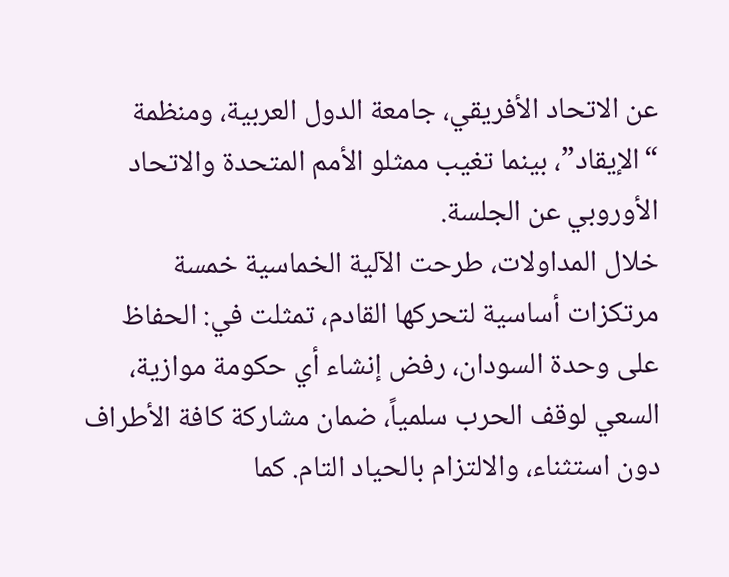عن الاتحاد الأفريقي، جامعة الدول العربية، ومنظمة “الإيقاد”، بينما تغيب ممثلو الأمم المتحدة والاتحاد الأوروبي عن الجلسة.
خلال المداولات، طرحت الآلية الخماسية خمسة مرتكزات أساسية لتحركها القادم، تمثلت في: الحفاظ على وحدة السودان، رفض إنشاء أي حكومة موازية، السعي لوقف الحرب سلمياً، ضمان مشاركة كافة الأطراف دون استثناء، والالتزام بالحياد التام. كما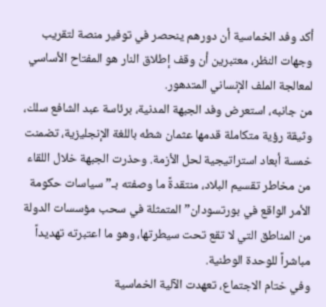أكد وفد الخماسية أن دورهم ينحصر في توفير منصة لتقريب وجهات النظر، معتبرين أن وقف إطلاق النار هو المفتاح الأساسي لمعالجة الملف الإنساني المتدهور.
من جانبه، استعرض وفد الجبهة المدنية، برئاسة عبد الشافع سلك، وثيقة رؤية متكاملة قدمها عثمان شطه باللغة الإنجليزية، تضمنت خمسة أبعاد استراتيجية لحل الأزمة. وحذرت الجبهة خلال اللقاء من مخاطر تقسيم البلاد، منتقدةً ما وصفته بـ”سياسات حكومة الأمر الواقع في بورتسودان” المتمثلة في سحب مؤسسات الدولة من المناطق التي لا تقع تحت سيطرتها، وهو ما اعتبرته تهديداً مباشراً للوحدة الوطنية.
وفي ختام الاجتماع، تعهدت الآلية الخماسية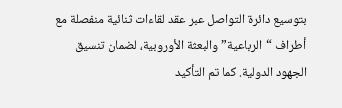بتوسيع دائرة التواصل عبر عقد لقاءات ثنائية منفصلة مع أطراف “الرباعية” والبعثة الأوروبية، لضمان تنسيق الجهود الدولية. كما تم التأكيد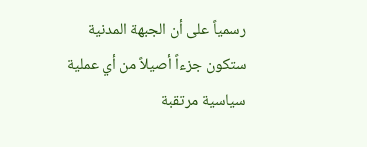رسمياً على أن الجبهة المدنية ستكون جزءاً أصيلاً من أي عملية سياسية مرتقبة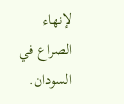لإنهاء الصراع في السودان.